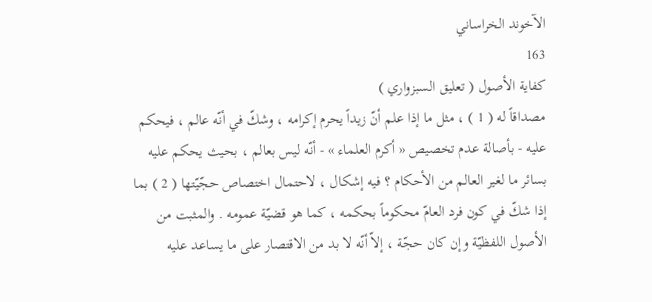الآخوند الخراساني
163
كفاية الأصول ( تعليق السبزواري )
مصداقاً له ( 1 ) ، مثل ما إذا علم أنّ زيداً يحرم إكرامه ، وشكّ في أنّه عالم ، فيحكم عليه - بأصالة عدم تخصيص « أكرم العلماء » - أنّه ليس بعالم ، بحيث يحكم عليه بسائر ما لغير العالم من الأحكام ؟ فيه إشكال ، لاحتمال اختصاص حجّيّتها ( 2 ) بما إذا شكّ في كون فرد العامّ محكوماً بحكمه ، كما هو قضيّة عمومه . والمثبت من الأصول اللفظيّة وإن كان حجّة ، إلاّ أنّه لا بد من الاقتصار على ما يساعد عليه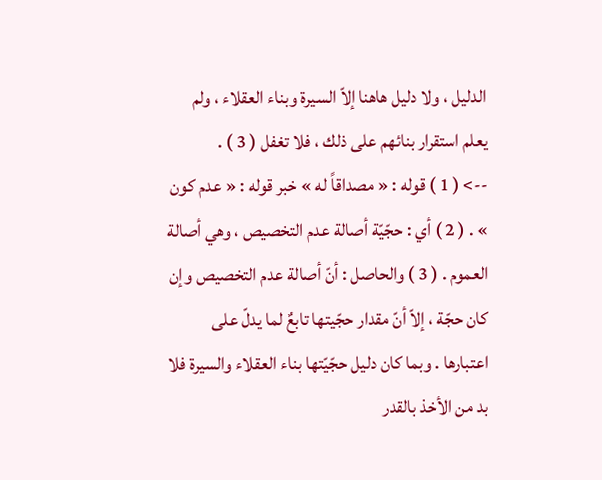الدليل ، ولا دليل هاهنا إلاّ السيرة وبناء العقلاء ، ولم يعلم استقرار بنائهم على ذلك ، فلا تغفل ( 3 ) .
--> ( 1 ) قوله : « مصداقاً له » خبر قوله : « عدم كون » . ( 2 ) أي : حجّيّة أصالة عدم التخصيص ، وهي أصالة العموم . ( 3 ) والحاصل : أنّ أصالة عدم التخصيص وإن كان حجّة ، إلاّ أنّ مقدار حجّيتها تابعٌ لما يدلّ على اعتبارها . وبما كان دليل حجّيّتها بناء العقلاء والسيرة فلا بد من الأخذ بالقدر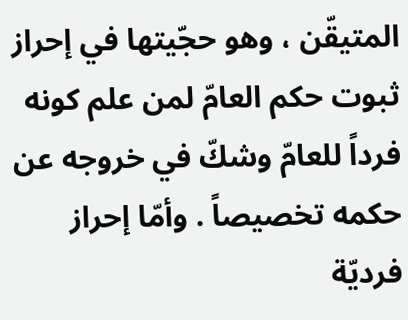المتيقّن ، وهو حجّيتها في إحراز ثبوت حكم العامّ لمن علم كونه فرداً للعامّ وشكّ في خروجه عن حكمه تخصيصاً . وأمّا إحراز فرديّة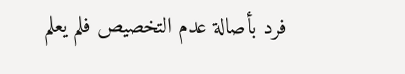فرد بأصالة عدم التخصيص فلم يعلم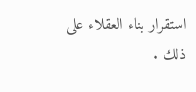استقرار بناء العقلاء على ذلك .